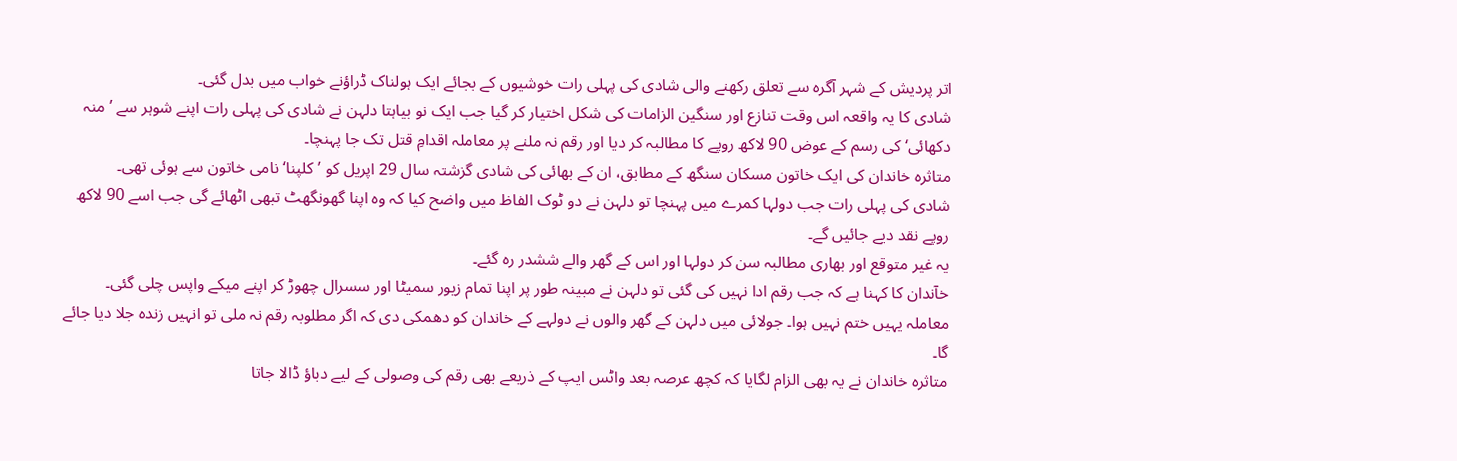اتر پردیش کے شہر آگرہ سے تعلق رکھنے والی شادی کی پہلی رات خوشیوں کے بجائے ایک ہولناک ڈراؤنے خواب میں بدل گئی۔
شادی کا یہ واقعہ اس وقت تنازع اور سنگین الزامات کی شکل اختیار کر گیا جب ایک نو بیاہتا دلہن نے شادی کی پہلی رات اپنے شوہر سے ’منہ دکھائی‘ کی رسم کے عوض 90 لاکھ روپے کا مطالبہ کر دیا اور رقم نہ ملنے پر معاملہ اقدامِ قتل تک جا پہنچا۔
متاثرہ خاندان کی ایک خاتون مسکان سنگھ کے مطابق، ان کے بھائی کی شادی گزشتہ سال 29 اپریل کو ’کلپنا‘ نامی خاتون سے ہوئی تھی۔
شادی کی پہلی رات جب دولہا کمرے میں پہنچا تو دلہن نے دو ٹوک الفاظ میں واضح کیا کہ وہ اپنا گھونگھٹ تبھی اٹھائے گی جب اسے 90 لاکھ روپے نقد دیے جائیں گے۔
یہ غیر متوقع اور بھاری مطالبہ سن کر دولہا اور اس کے گھر والے ششدر رہ گئے۔
خآندان کا کہنا ہے کہ جب رقم ادا نہیں کی گئی تو دلہن نے مبینہ طور پر اپنا تمام زیور سمیٹا اور سسرال چھوڑ کر اپنے میکے واپس چلی گئی۔
معاملہ یہیں ختم نہیں ہوا۔ جولائی میں دلہن کے گھر والوں نے دولہے کے خاندان کو دھمکی دی کہ اگر مطلوبہ رقم نہ ملی تو انہیں زندہ جلا دیا جائے گا۔
متاثرہ خاندان نے یہ بھی الزام لگایا کہ کچھ عرصہ بعد واٹس ایپ کے ذریعے بھی رقم کی وصولی کے لیے دباؤ ڈالا جاتا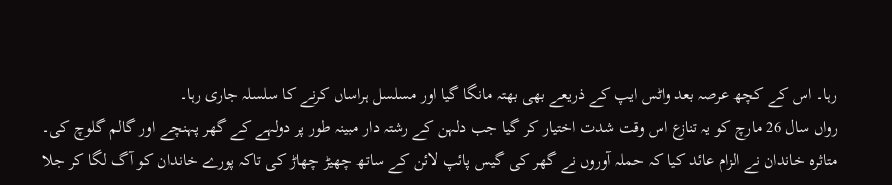رہا۔ اس کے کچھ عرصہ بعد واٹس ایپ کے ذریعے بھی بھتہ مانگا گیا اور مسلسل ہراساں کرنے کا سلسلہ جاری رہا۔
رواں سال 26 مارچ کو یہ تنازع اس وقت شدت اختیار کر گیا جب دلہن کے رشتہ دار مبینہ طور پر دولہے کے گھر پہنچے اور گالم گلوچ کی۔
متاثرہ خاندان نے الزام عائد کیا کہ حملہ آوروں نے گھر کی گیس پائپ لائن کے ساتھ چھیڑ چھاڑ کی تاکہ پورے خاندان کو آگ لگا کر جلا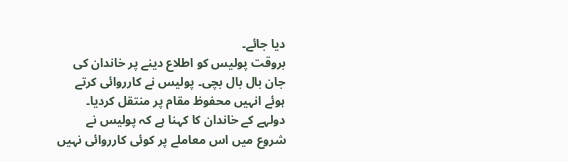دیا جائے۔
بروقت پولیس کو اطلاع دینے پر خاندان کی جان بال بال بچی۔ پولیس نے کارروائی کرتے ہوئے انہیں محفوظ مقام پر منتقل کردیا۔
دولہے کے خاندان کا کہنا ہے کہ پولیس نے شروع میں اس معاملے پر کوئی کارروائی نہیں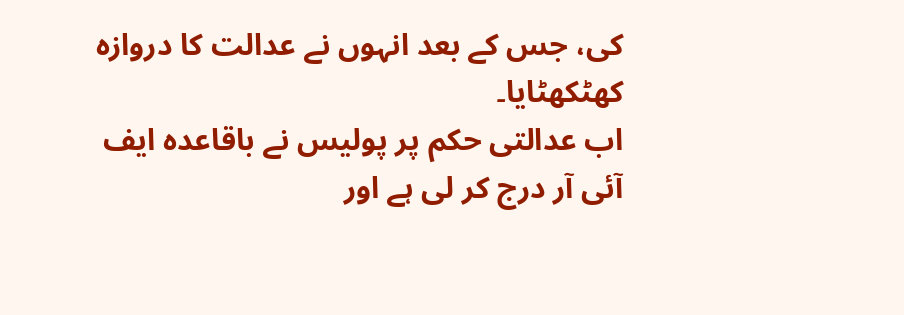کی، جس کے بعد انہوں نے عدالت کا دروازہ کھٹکھٹایا۔
اب عدالتی حکم پر پولیس نے باقاعدہ ایف آئی آر درج کر لی ہے اور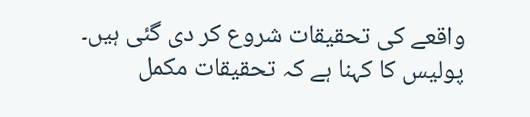واقعے کی تحقیقات شروع کر دی گئی ہیں۔
پولیس کا کہنا ہے کہ تحقیقات مکمل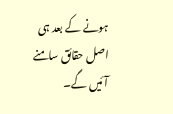ہونے کے بعد ہی اصل حقائق سامنے آئیں گے۔